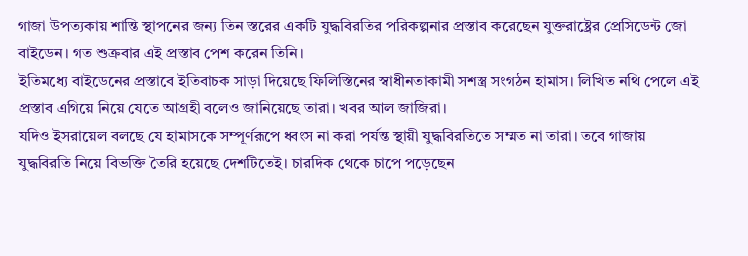গাজা উপত্যকায় শান্তি স্থাপনের জন্য তিন স্তরের একটি যুদ্ধবিরতির পরিকল্পনার প্রস্তাব করেছেন যুক্তরাষ্ট্রের প্রেসিডেন্ট জো বাইডেন। গত শুক্রবার এই প্রস্তাব পেশ করেন তিনি।
ইতিমধ্যে বাইডেনের প্রস্তাবে ইতিবাচক সাড়া দিয়েছে ফিলিস্তিনের স্বাধীনতাকামী সশস্ত্র সংগঠন হামাস। লিখিত নথি পেলে এই প্রস্তাব এগিয়ে নিয়ে যেতে আগ্রহী বলেও জানিয়েছে তারা। খবর আল জাজিরা।
যদিও ইসরায়েল বলছে যে হামাসকে সম্পূর্ণরূপে ধ্বংস না করা পর্যন্ত স্থায়ী যুদ্ধবিরতিতে সম্মত না তারা। তবে গাজায় যুদ্ধবিরতি নিয়ে বিভক্তি তৈরি হয়েছে দেশটিতেই। চারদিক থেকে চাপে পড়েছেন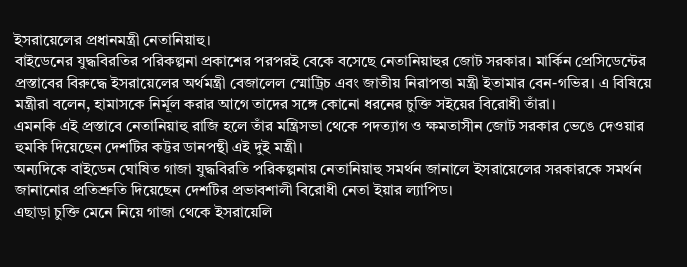ইসরায়েলের প্রধানমন্ত্রী নেতানিয়াহু।
বাইডেনের যুদ্ধবিরতির পরিকল্পনা প্রকাশের পরপরই বেকে বসেছে নেতানিয়াহুর জোট সরকার। মার্কিন প্রেসিডেন্টের প্রস্তাবের বিরুদ্ধে ইসরায়েলের অর্থমন্ত্রী বেজালেল স্মোট্রিচ এবং জাতীয় নিরাপত্তা মন্ত্রী ইতামার বেন-গভির। এ বিষিয়ে মন্ত্রীরা বলেন, হামাসকে নির্মূল করার আগে তাদের সঙ্গে কোনো ধরনের চুক্তি সইয়ের বিরোধী তাঁরা।
এমনকি এই প্রস্তাবে নেতানিয়াহু রাজি হলে তাঁর মন্ত্রিসভা থেকে পদত্যাগ ও ক্ষমতাসীন জোট সরকার ভেঙে দেওয়ার হুমকি দিয়েছেন দেশটির কট্টর ডানপন্থী এই দুই মন্ত্রী।
অন্যদিকে বাইডেন ঘোষিত গাজা যুদ্ধবিরতি পরিকল্পনায় নেতানিয়াহু সমর্থন জানালে ইসরায়েলের সরকারকে সমর্থন জানানোর প্রতিশ্রুতি দিয়েছেন দেশটির প্রভাবশালী বিরোধী নেতা ইয়ার ল্যাপিড।
এছাড়া চুক্তি মেনে নিয়ে গাজা থেকে ইসরায়েলি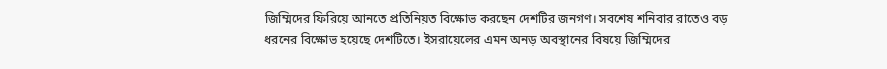জিম্মিদের ফিরিয়ে আনতে প্রতিনিয়ত বিক্ষোভ করছেন দেশটির জনগণ। সবশেষ শনিবার রাতেও বড় ধরনের বিক্ষোভ হয়েছে দেশটিতে। ইসরায়েলের এমন অনড় অবস্থানের বিষয়ে জিম্মিদের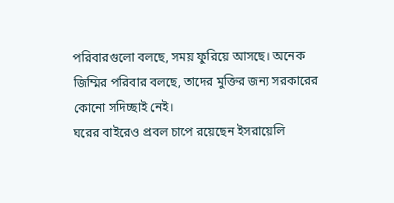পরিবারগুলো বলছে, সময় ফুরিয়ে আসছে। অনেক জিম্মির পরিবার বলছে, তাদের মুক্তির জন্য সরকারের কোনো সদিচ্ছাই নেই।
ঘরের বাইরেও প্রবল চাপে রয়েছেন ইসরায়েলি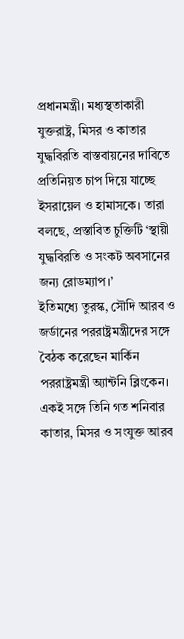প্রধানমন্ত্রী। মধ্যস্থতাকারী যুক্তরাষ্ট্র, মিসর ও কাতার যুদ্ধবিরতি বাস্তবায়নের দাবিতে প্রতিনিয়ত চাপ দিয়ে যাচ্ছে ইসরায়েল ও হামাসকে। তারা বলছে, প্রস্তাবিত চুক্তিটি ‘স্থায়ী যুদ্ধবিরতি ও সংকট অবসানের জন্য রোডম্যাপ।’
ইতিমধ্যে তুরস্ক, সৌদি আরব ও জর্ডানের পররাষ্ট্রমন্ত্রীদের সঙ্গে বৈঠক করেছেন মার্কিন পররাষ্ট্রমন্ত্রী অ্যান্টনি ব্লিংকেন। একই সঙ্গে তিনি গত শনিবার কাতার, মিসর ও সংযুক্ত আরব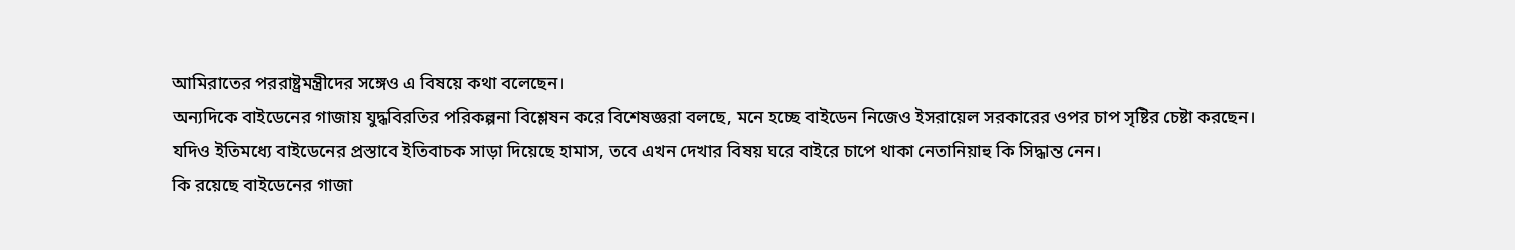আমিরাতের পররাষ্ট্রমন্ত্রীদের সঙ্গেও এ বিষয়ে কথা বলেছেন।
অন্যদিকে বাইডেনের গাজায় যুদ্ধবিরতির পরিকল্পনা বিশ্লেষন করে বিশেষজ্ঞরা বলছে, মনে হচ্ছে বাইডেন নিজেও ইসরায়েল সরকারের ওপর চাপ সৃষ্টির চেষ্টা করছেন।
যদিও ইতিমধ্যে বাইডেনের প্রস্তাবে ইতিবাচক সাড়া দিয়েছে হামাস, তবে এখন দেখার বিষয় ঘরে বাইরে চাপে থাকা নেতানিয়াহু কি সিদ্ধান্ত নেন।
কি রয়েছে বাইডেনের গাজা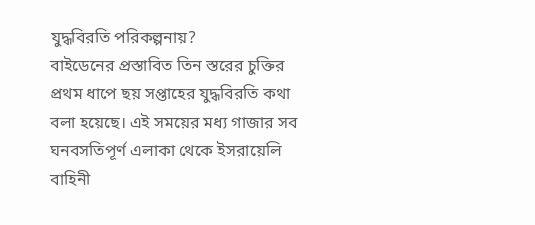যুদ্ধবিরতি পরিকল্পনায়?
বাইডেনের প্রস্তাবিত তিন স্তরের চুক্তির প্রথম ধাপে ছয় সপ্তাহের যুদ্ধবিরতি কথা বলা হয়েছে। এই সময়ের মধ্য গাজার সব ঘনবসতিপূর্ণ এলাকা থেকে ইসরায়েলি বাহিনী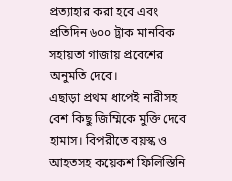প্রত্যাহার করা হবে এবং প্রতিদিন ৬০০ ট্রাক মানবিক সহায়তা গাজায় প্রবেশের অনুমতি দেবে।
এছাড়া প্রথম ধাপেই নারীসহ বেশ কিছু জিম্মিকে মুক্তি দেবে হামাস। বিপরীতে বয়স্ক ও আহতসহ কয়েকশ ফিলিস্তিনি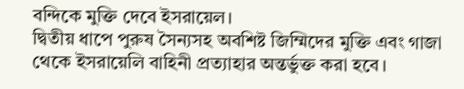বন্দিকে মুক্তি দেবে ইসরায়েল।
দ্বিতীয় ধাপে পুরুষ সৈন্যসহ অবশিষ্ট জিম্মিদের মুক্তি এবং গাজা থেকে ইসরায়েলি বাহিনী প্রত্যাহার অন্তর্ভুক্ত করা হবে।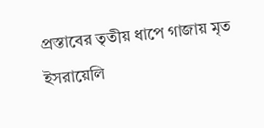প্রস্তাবের তৃতীয় ধাপে গাজায় মৃত ইসরায়েলি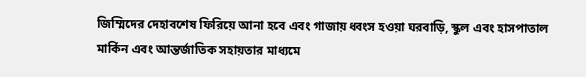জিম্মিদের দেহাবশেষ ফিরিয়ে আনা হবে এবং গাজায় ধ্বংস হওয়া ঘরবাড়ি, স্কুল এবং হাসপাতাল মার্কিন এবং আন্তর্জাতিক সহায়তার মাধ্যমে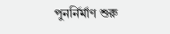পুনর্নির্মাণ শুরু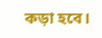কড়া হবে।